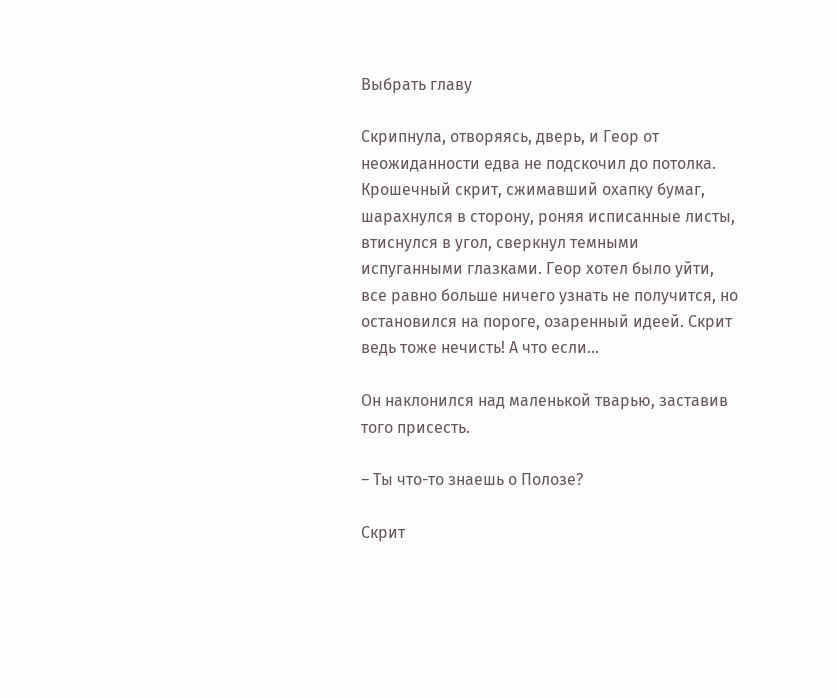Выбрать главу

Скрипнула, отворяясь, дверь, и Геор от неожиданности едва не подскочил до потолка. Крошечный скрит, сжимавший охапку бумаг, шарахнулся в сторону, роняя исписанные листы, втиснулся в угол, сверкнул темными испуганными глазками. Геор хотел было уйти, все равно больше ничего узнать не получится, но остановился на пороге, озаренный идеей. Скрит ведь тоже нечисть! А что если…

Он наклонился над маленькой тварью, заставив того присесть.

– Ты что-то знаешь о Полозе?

Скрит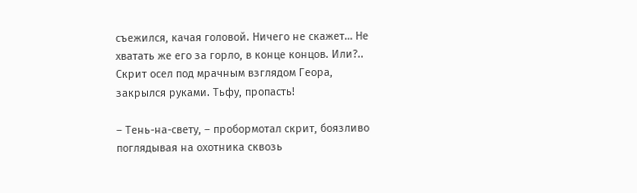съежился, качая головой. Ничего не скажет… Не хватать же его за горло, в конце концов. Или?.. Скрит осел под мрачным взглядом Геора, закрылся руками. Тьфу, пропасть!

– Тень-на-свету, – пробормотал скрит, боязливо поглядывая на охотника сквозь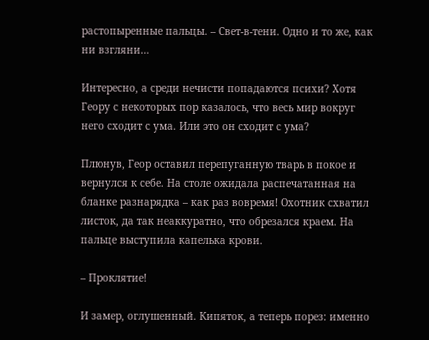растопыренные пальцы. – Свет-в-тени. Одно и то же, как ни взгляни…

Интересно, а среди нечисти попадаются психи? Хотя Геору с некоторых пор казалось, что весь мир вокруг него сходит с ума. Или это он сходит с ума?

Плюнув, Геор оставил перепуганную тварь в покое и вернулся к себе. На столе ожидала распечатанная на бланке разнарядка – как раз вовремя! Охотник схватил листок, да так неаккуратно, что обрезался краем. На пальце выступила капелька крови.

– Проклятие!

И замер, оглушенный. Кипяток, а теперь порез: именно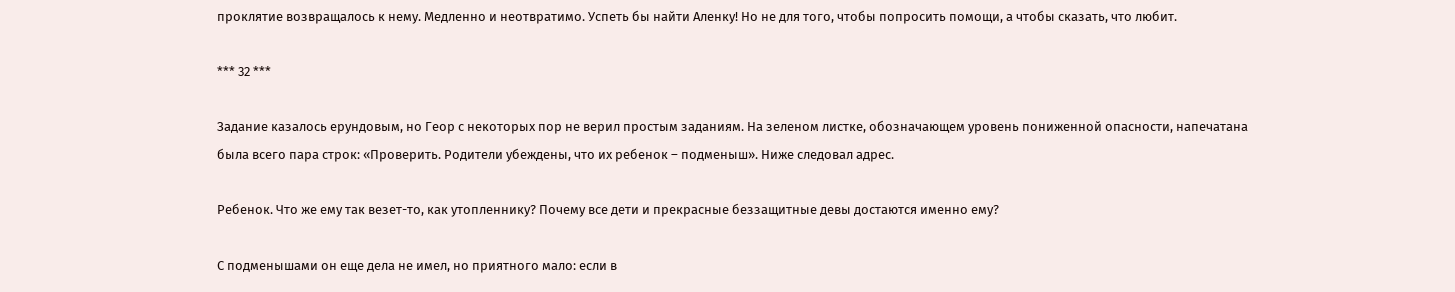проклятие возвращалось к нему. Медленно и неотвратимо. Успеть бы найти Аленку! Но не для того, чтобы попросить помощи, а чтобы сказать, что любит.

*** 32 ***

Задание казалось ерундовым, но Геор с некоторых пор не верил простым заданиям. На зеленом листке, обозначающем уровень пониженной опасности, напечатана была всего пара строк: «Проверить. Родители убеждены, что их ребенок – подменыш». Ниже следовал адрес.

Ребенок. Что же ему так везет-то, как утопленнику? Почему все дети и прекрасные беззащитные девы достаются именно ему?

С подменышами он еще дела не имел, но приятного мало: если в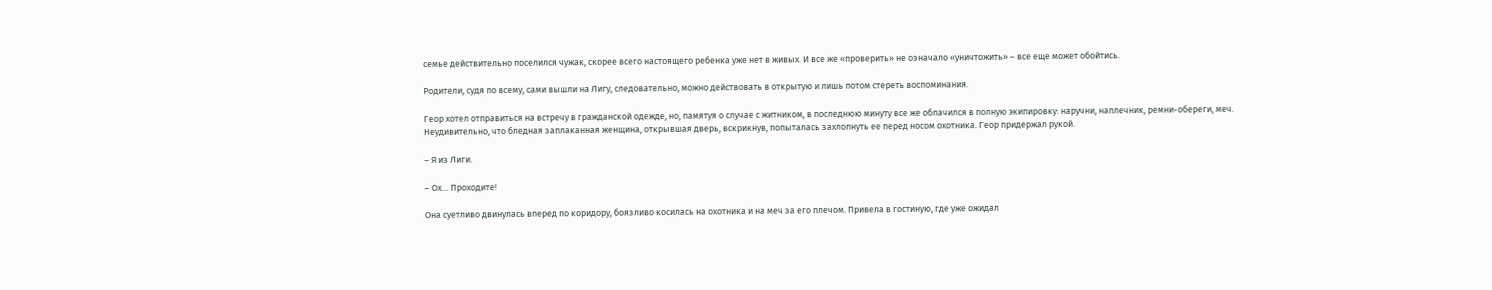семье действительно поселился чужак, скорее всего настоящего ребенка уже нет в живых. И все же «проверить» не означало «уничтожить» – все еще может обойтись.

Родители, судя по всему, сами вышли на Лигу, следовательно, можно действовать в открытую и лишь потом стереть воспоминания.

Геор хотел отправиться на встречу в гражданской одежде, но, памятуя о случае с житником, в последнюю минуту все же облачился в полную экипировку: наручни, наплечник, ремни-обереги, меч. Неудивительно, что бледная заплаканная женщина, открывшая дверь, вскрикнув, попыталась захлопнуть ее перед носом охотника. Геор придержал рукой.

– Я из Лиги.

– Ох… Проходите!

Она суетливо двинулась вперед по коридору, боязливо косилась на охотника и на меч за его плечом. Привела в гостиную, где уже ожидал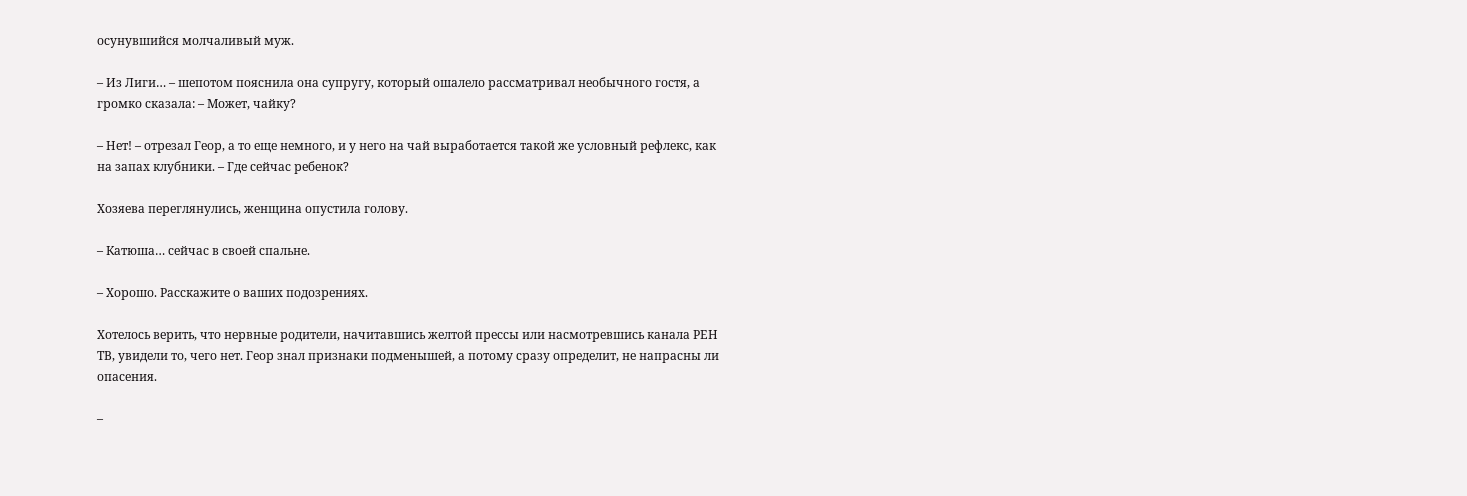осунувшийся молчаливый муж.

– Из Лиги… – шепотом пояснила она супругу, который ошалело рассматривал необычного гостя, а громко сказала: – Может, чайку?

– Нет! – отрезал Геор, а то еще немного, и у него на чай выработается такой же условный рефлекс, как на запах клубники. – Где сейчас ребенок?

Хозяева переглянулись, женщина опустила голову.

– Катюша… сейчас в своей спальне.

– Хорошо. Расскажите о ваших подозрениях.

Хотелось верить, что нервные родители, начитавшись желтой прессы или насмотревшись канала РЕН ТВ, увидели то, чего нет. Геор знал признаки подменышей, а потому сразу определит, не напрасны ли опасения.

–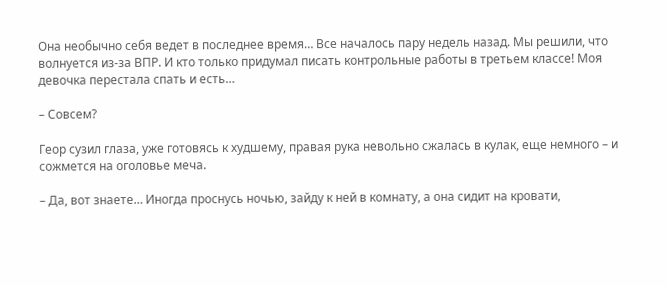Она необычно себя ведет в последнее время… Все началось пару недель назад. Мы решили, что волнуется из-за ВПР. И кто только придумал писать контрольные работы в третьем классе! Моя девочка перестала спать и есть…

– Совсем?

Геор сузил глаза, уже готовясь к худшему, правая рука невольно сжалась в кулак, еще немного – и сожмется на оголовье меча.

– Да, вот знаете… Иногда проснусь ночью, зайду к ней в комнату, а она сидит на кровати,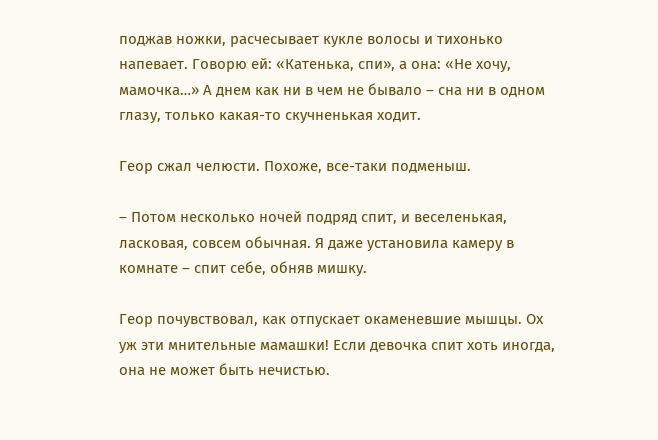поджав ножки, расчесывает кукле волосы и тихонько напевает. Говорю ей: «Катенька, спи», а она: «Не хочу, мамочка…» А днем как ни в чем не бывало – сна ни в одном глазу, только какая-то скучненькая ходит.

Геор сжал челюсти. Похоже, все-таки подменыш.

– Потом несколько ночей подряд спит, и веселенькая, ласковая, совсем обычная. Я даже установила камеру в комнате – спит себе, обняв мишку.

Геор почувствовал, как отпускает окаменевшие мышцы. Ох уж эти мнительные мамашки! Если девочка спит хоть иногда, она не может быть нечистью.